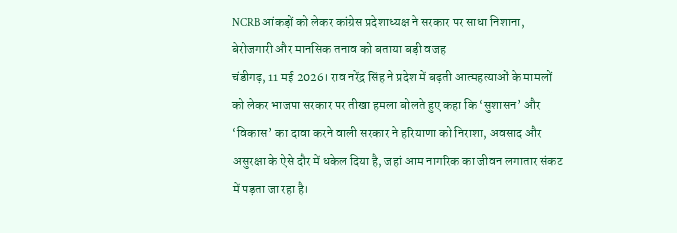NCRB आंकड़ों को लेकर कांग्रेस प्रदेशाध्यक्ष ने सरकार पर साधा निशाना, बेरोजगारी और मानसिक तनाव को बताया बड़ी वजह
चंडीगढ़, 11 मई 2026। राव नरेंद्र सिंह ने प्रदेश में बढ़ती आत्महत्याओं के मामलों को लेकर भाजपा सरकार पर तीखा हमला बोलते हुए कहा कि ‘सुशासन’ और ‘विकास’ का दावा करने वाली सरकार ने हरियाणा को निराशा, अवसाद और असुरक्षा के ऐसे दौर में धकेल दिया है, जहां आम नागरिक का जीवन लगातार संकट में पड़ता जा रहा है।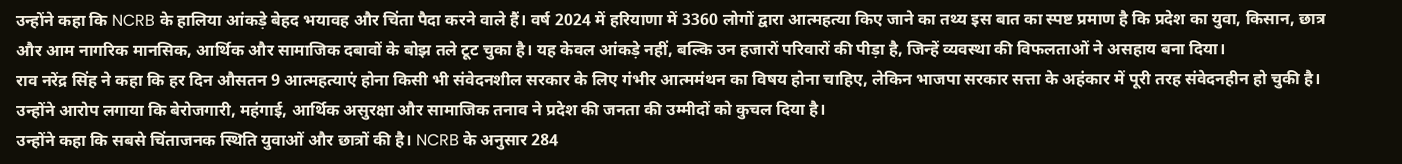उन्होंने कहा कि NCRB के हालिया आंकड़े बेहद भयावह और चिंता पैदा करने वाले हैं। वर्ष 2024 में हरियाणा में 3360 लोगों द्वारा आत्महत्या किए जाने का तथ्य इस बात का स्पष्ट प्रमाण है कि प्रदेश का युवा, किसान, छात्र और आम नागरिक मानसिक, आर्थिक और सामाजिक दबावों के बोझ तले टूट चुका है। यह केवल आंकड़े नहीं, बल्कि उन हजारों परिवारों की पीड़ा है, जिन्हें व्यवस्था की विफलताओं ने असहाय बना दिया।
राव नरेंद्र सिंह ने कहा कि हर दिन औसतन 9 आत्महत्याएं होना किसी भी संवेदनशील सरकार के लिए गंभीर आत्ममंथन का विषय होना चाहिए, लेकिन भाजपा सरकार सत्ता के अहंकार में पूरी तरह संवेदनहीन हो चुकी है। उन्होंने आरोप लगाया कि बेरोजगारी, महंगाई, आर्थिक असुरक्षा और सामाजिक तनाव ने प्रदेश की जनता की उम्मीदों को कुचल दिया है।
उन्होंने कहा कि सबसे चिंताजनक स्थिति युवाओं और छात्रों की है। NCRB के अनुसार 284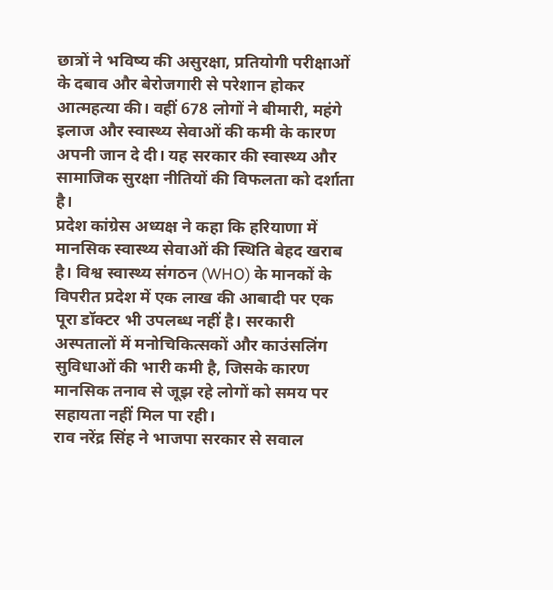छात्रों ने भविष्य की असुरक्षा, प्रतियोगी परीक्षाओं के दबाव और बेरोजगारी से परेशान होकर आत्महत्या की। वहीं 678 लोगों ने बीमारी, महंगे इलाज और स्वास्थ्य सेवाओं की कमी के कारण अपनी जान दे दी। यह सरकार की स्वास्थ्य और सामाजिक सुरक्षा नीतियों की विफलता को दर्शाता है।
प्रदेश कांग्रेस अध्यक्ष ने कहा कि हरियाणा में मानसिक स्वास्थ्य सेवाओं की स्थिति बेहद खराब है। विश्व स्वास्थ्य संगठन (WHO) के मानकों के विपरीत प्रदेश में एक लाख की आबादी पर एक पूरा डॉक्टर भी उपलब्ध नहीं है। सरकारी अस्पतालों में मनोचिकित्सकों और काउंसलिंग सुविधाओं की भारी कमी है, जिसके कारण मानसिक तनाव से जूझ रहे लोगों को समय पर सहायता नहीं मिल पा रही।
राव नरेंद्र सिंह ने भाजपा सरकार से सवाल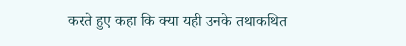करते हुए कहा कि क्या यही उनके तथाकथित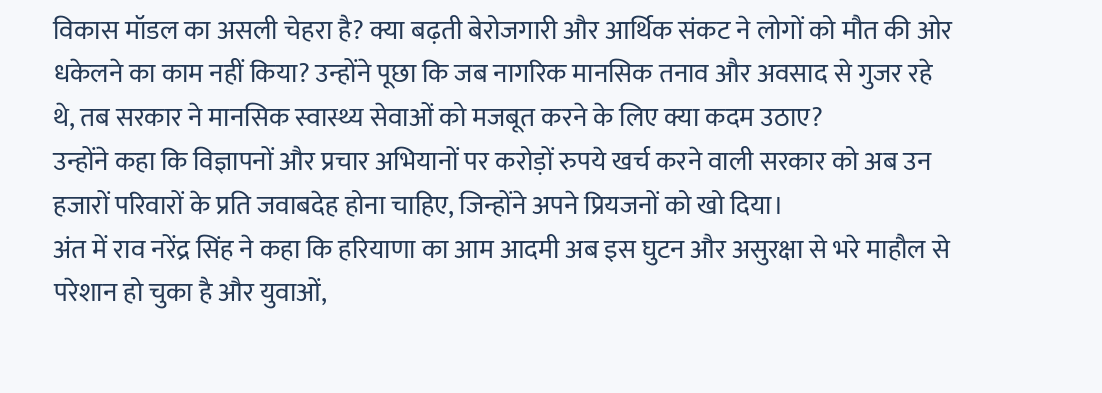विकास मॉडल का असली चेहरा है? क्या बढ़ती बेरोजगारी और आर्थिक संकट ने लोगों को मौत की ओर धकेलने का काम नहीं किया? उन्होंने पूछा कि जब नागरिक मानसिक तनाव और अवसाद से गुजर रहे थे, तब सरकार ने मानसिक स्वास्थ्य सेवाओं को मजबूत करने के लिए क्या कदम उठाए?
उन्होंने कहा कि विज्ञापनों और प्रचार अभियानों पर करोड़ों रुपये खर्च करने वाली सरकार को अब उन हजारों परिवारों के प्रति जवाबदेह होना चाहिए, जिन्होंने अपने प्रियजनों को खो दिया।
अंत में राव नरेंद्र सिंह ने कहा कि हरियाणा का आम आदमी अब इस घुटन और असुरक्षा से भरे माहौल से परेशान हो चुका है और युवाओं,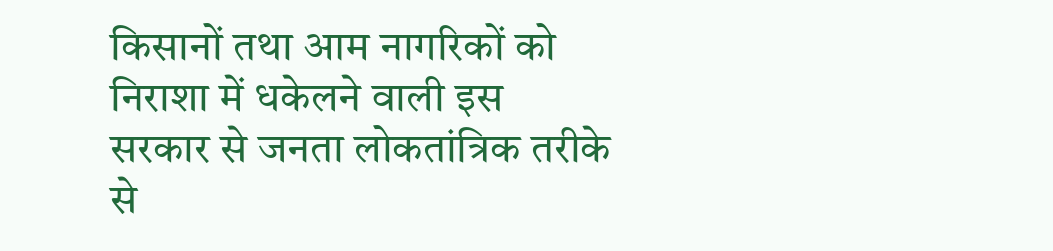किसानों तथा आम नागरिकों को निराशा में धकेलने वाली इस सरकार से जनता लोकतांत्रिक तरीके से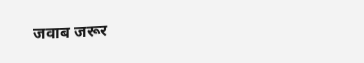जवाब जरूर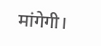मांगेगी।